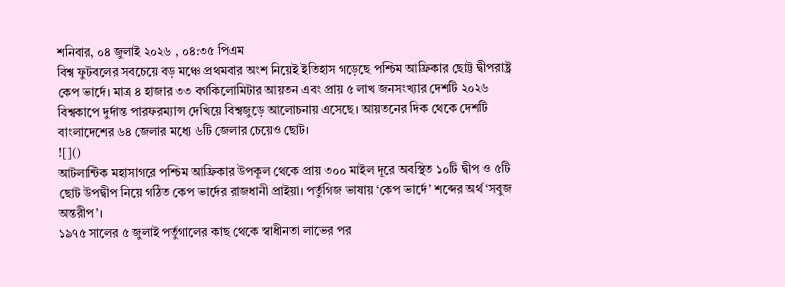শনিবার, ০৪ জুলাই ২০২৬ , ০৪:৩৫ পিএম
বিশ্ব ফুটবলের সবচেয়ে বড় মঞ্চে প্রথমবার অংশ নিয়েই ইতিহাস গড়েছে পশ্চিম আফ্রিকার ছোট্ট দ্বীপরাষ্ট্র কেপ ভার্দে। মাত্র ৪ হাজার ৩৩ বর্গকিলোমিটার আয়তন এবং প্রায় ৫ লাখ জনসংখ্যার দেশটি ২০২৬ বিশ্বকাপে দুর্দান্ত পারফরম্যান্স দেখিয়ে বিশ্বজুড়ে আলোচনায় এসেছে। আয়তনের দিক থেকে দেশটি বাংলাদেশের ৬৪ জেলার মধ্যে ৬টি জেলার চেয়েও ছোট।
![]()
আটলান্টিক মহাসাগরে পশ্চিম আফ্রিকার উপকূল থেকে প্রায় ৩০০ মাইল দূরে অবস্থিত ১০টি দ্বীপ ও ৫টি ছোট উপদ্বীপ নিয়ে গঠিত কেপ ভার্দের রাজধানী প্রাইয়া। পর্তুগিজ ভাষায় ‘কেপ ভার্দে’ শব্দের অর্থ ‘সবুজ অন্তরীপ’।
১৯৭৫ সালের ৫ জুলাই পর্তুগালের কাছ থেকে স্বাধীনতা লাভের পর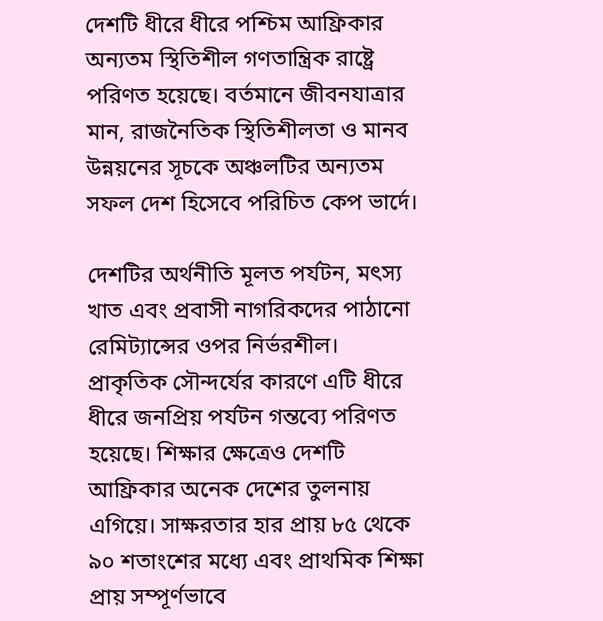দেশটি ধীরে ধীরে পশ্চিম আফ্রিকার অন্যতম স্থিতিশীল গণতান্ত্রিক রাষ্ট্রে পরিণত হয়েছে। বর্তমানে জীবনযাত্রার মান, রাজনৈতিক স্থিতিশীলতা ও মানব উন্নয়নের সূচকে অঞ্চলটির অন্যতম সফল দেশ হিসেবে পরিচিত কেপ ভার্দে।

দেশটির অর্থনীতি মূলত পর্যটন, মৎস্য খাত এবং প্রবাসী নাগরিকদের পাঠানো রেমিট্যান্সের ওপর নির্ভরশীল। প্রাকৃতিক সৌন্দর্যের কারণে এটি ধীরে ধীরে জনপ্রিয় পর্যটন গন্তব্যে পরিণত হয়েছে। শিক্ষার ক্ষেত্রেও দেশটি আফ্রিকার অনেক দেশের তুলনায় এগিয়ে। সাক্ষরতার হার প্রায় ৮৫ থেকে ৯০ শতাংশের মধ্যে এবং প্রাথমিক শিক্ষা প্রায় সম্পূর্ণভাবে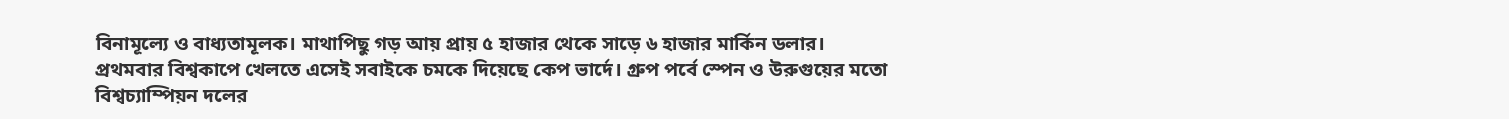বিনামূল্যে ও বাধ্যতামূলক। মাথাপিছু গড় আয় প্রায় ৫ হাজার থেকে সাড়ে ৬ হাজার মার্কিন ডলার।
প্রথমবার বিশ্বকাপে খেলতে এসেই সবাইকে চমকে দিয়েছে কেপ ভার্দে। গ্রুপ পর্বে স্পেন ও উরুগুয়ের মতো বিশ্বচ্যাম্পিয়ন দলের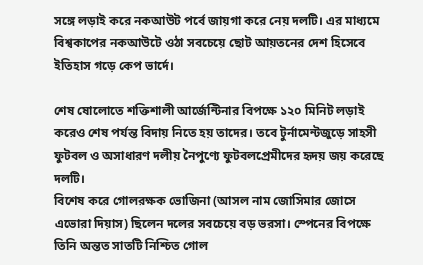সঙ্গে লড়াই করে নকআউট পর্বে জায়গা করে নেয় দলটি। এর মাধ্যমে বিশ্বকাপের নকআউটে ওঠা সবচেয়ে ছোট আয়তনের দেশ হিসেবে ইতিহাস গড়ে কেপ ভার্দে।

শেষ ষোলোতে শক্তিশালী আর্জেন্টিনার বিপক্ষে ১২০ মিনিট লড়াই করেও শেষ পর্যন্ত বিদায় নিতে হয় তাদের। তবে টুর্নামেন্টজুড়ে সাহসী ফুটবল ও অসাধারণ দলীয় নৈপুণ্যে ফুটবলপ্রেমীদের হৃদয় জয় করেছে দলটি।
বিশেষ করে গোলরক্ষক ভোজিনা (আসল নাম জোসিমার জোসে এভোরা দিয়াস) ছিলেন দলের সবচেয়ে বড় ভরসা। স্পেনের বিপক্ষে তিনি অন্তত সাতটি নিশ্চিত গোল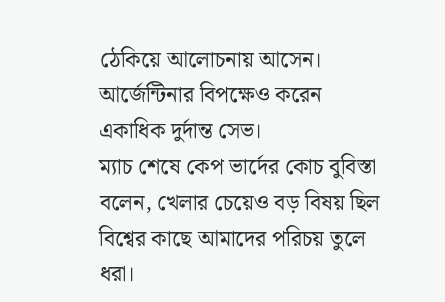ঠেকিয়ে আলোচনায় আসেন। আর্জেন্টিনার বিপক্ষেও করেন একাধিক দুর্দান্ত সেভ।
ম্যাচ শেষে কেপ ভার্দের কোচ বুবিস্তা বলেন, খেলার চেয়েও বড় বিষয় ছিল বিশ্বের কাছে আমাদের পরিচয় তুলে ধরা।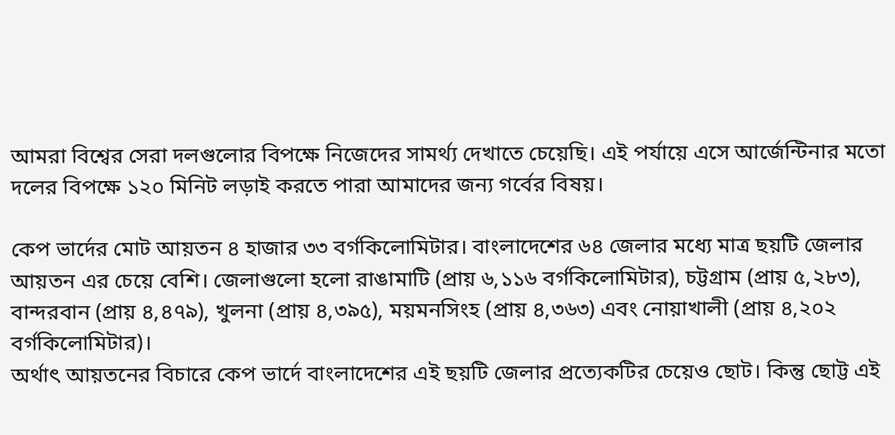আমরা বিশ্বের সেরা দলগুলোর বিপক্ষে নিজেদের সামর্থ্য দেখাতে চেয়েছি। এই পর্যায়ে এসে আর্জেন্টিনার মতো দলের বিপক্ষে ১২০ মিনিট লড়াই করতে পারা আমাদের জন্য গর্বের বিষয়।

কেপ ভার্দের মোট আয়তন ৪ হাজার ৩৩ বর্গকিলোমিটার। বাংলাদেশের ৬৪ জেলার মধ্যে মাত্র ছয়টি জেলার আয়তন এর চেয়ে বেশি। জেলাগুলো হলো রাঙামাটি (প্রায় ৬,১১৬ বর্গকিলোমিটার), চট্টগ্রাম (প্রায় ৫,২৮৩), বান্দরবান (প্রায় ৪,৪৭৯), খুলনা (প্রায় ৪,৩৯৫), ময়মনসিংহ (প্রায় ৪,৩৬৩) এবং নোয়াখালী (প্রায় ৪,২০২ বর্গকিলোমিটার)।
অর্থাৎ আয়তনের বিচারে কেপ ভার্দে বাংলাদেশের এই ছয়টি জেলার প্রত্যেকটির চেয়েও ছোট। কিন্তু ছোট্ট এই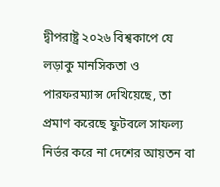দ্বীপরাষ্ট্র ২০২৬ বিশ্বকাপে যে লড়াকু মানসিকতা ও পারফরম্যান্স দেখিয়েছে, তা প্রমাণ করেছে ফুটবলে সাফল্য নির্ভর করে না দেশের আয়তন বা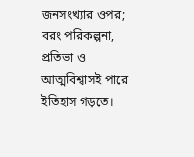জনসংখ্যার ওপর; বরং পরিকল্পনা, প্রতিভা ও আত্মবিশ্বাসই পারে ইতিহাস গড়তে।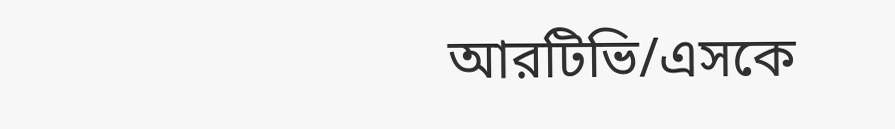আরটিভি/এসকে